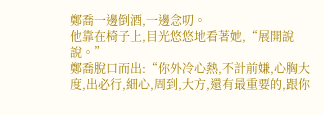鄭喬一邊倒酒,一邊念叨。
他靠在椅子上,目光悠悠地看著她,“展開說說。”
鄭喬脫口而出:“你外冷心熱,不計前嫌,心胸大度,出必行,細心,周到,大方,還有最重要的,跟你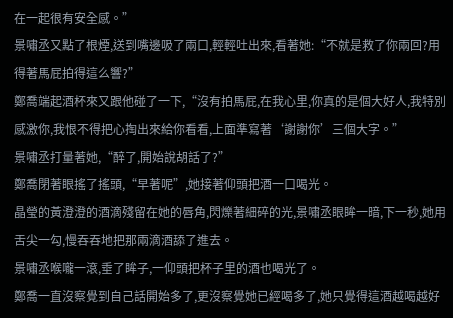在一起很有安全感。”
景嘯丞又點了根煙,送到嘴邊吸了兩口,輕輕吐出來,看著她:“不就是救了你兩回?用得著馬屁拍得這么響?”
鄭喬端起酒杯來又跟他碰了一下,“沒有拍馬屁,在我心里,你真的是個大好人,我特別感激你,我恨不得把心掏出來給你看看,上面準寫著‘謝謝你’三個大字。”
景嘯丞打量著她,“醉了,開始說胡話了?”
鄭喬閉著眼搖了搖頭,“早著呢”,她接著仰頭把酒一口喝光。
晶瑩的黃澄澄的酒滴殘留在她的唇角,閃爍著細碎的光,景嘯丞眼眸一暗,下一秒,她用舌尖一勾,慢吞吞地把那兩滴酒舔了進去。
景嘯丞喉嚨一滾,垂了眸子,一仰頭把杯子里的酒也喝光了。
鄭喬一直沒察覺到自己話開始多了,更沒察覺她已經喝多了,她只覺得這酒越喝越好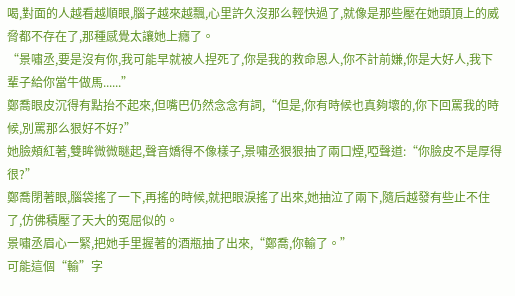喝,對面的人越看越順眼,腦子越來越飄,心里許久沒那么輕快過了,就像是那些壓在她頭頂上的威脅都不存在了,那種感覺太讓她上癮了。
“景嘯丞,要是沒有你,我可能早就被人捏死了,你是我的救命恩人,你不計前嫌,你是大好人,我下輩子給你當牛做馬......”
鄭喬眼皮沉得有點抬不起來,但嘴巴仍然念念有詞,“但是,你有時候也真夠壞的,你下回罵我的時候,別罵那么狠好不好?”
她臉頰紅著,雙眸微微瞇起,聲音嬌得不像樣子,景嘯丞狠狠抽了兩口煙,啞聲道:“你臉皮不是厚得很?”
鄭喬閉著眼,腦袋搖了一下,再搖的時候,就把眼淚搖了出來,她抽泣了兩下,隨后越發有些止不住了,仿佛積壓了天大的冤屈似的。
景嘯丞眉心一緊,把她手里握著的酒瓶抽了出來,“鄭喬,你輸了。”
可能這個“輸”字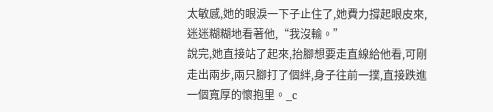太敏感,她的眼淚一下子止住了,她費力撐起眼皮來,迷迷糊糊地看著他,“我沒輸。”
說完,她直接站了起來,抬腳想要走直線給他看,可剛走出兩步,兩只腳打了個絆,身子往前一撲,直接跌進一個寬厚的懷抱里。_c